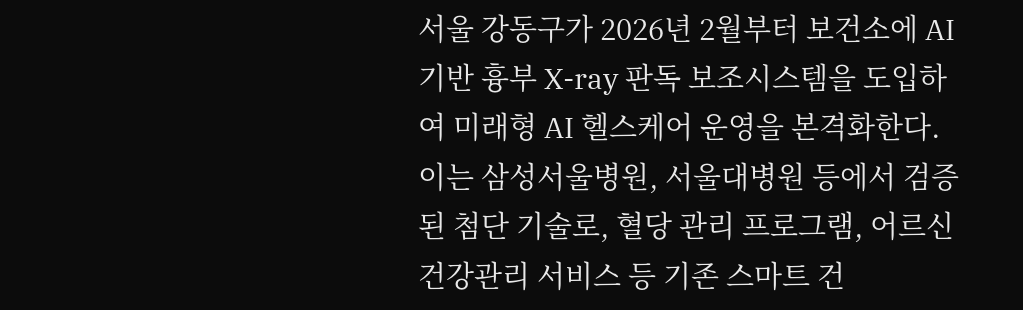서울 강동구가 2026년 2월부터 보건소에 AI 기반 흉부 X-ray 판독 보조시스템을 도입하여 미래형 AI 헬스케어 운영을 본격화한다. 이는 삼성서울병원, 서울대병원 등에서 검증된 첨단 기술로, 혈당 관리 프로그램, 어르신 건강관리 서비스 등 기존 스마트 건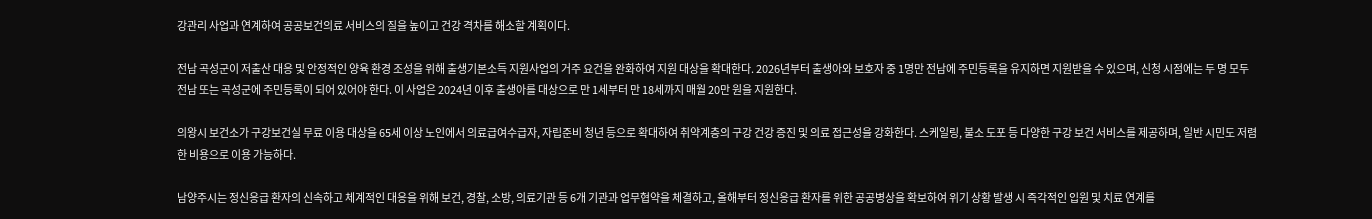강관리 사업과 연계하여 공공보건의료 서비스의 질을 높이고 건강 격차를 해소할 계획이다.

전남 곡성군이 저출산 대응 및 안정적인 양육 환경 조성을 위해 출생기본소득 지원사업의 거주 요건을 완화하여 지원 대상을 확대한다. 2026년부터 출생아와 보호자 중 1명만 전남에 주민등록을 유지하면 지원받을 수 있으며, 신청 시점에는 두 명 모두 전남 또는 곡성군에 주민등록이 되어 있어야 한다. 이 사업은 2024년 이후 출생아를 대상으로 만 1세부터 만 18세까지 매월 20만 원을 지원한다.

의왕시 보건소가 구강보건실 무료 이용 대상을 65세 이상 노인에서 의료급여수급자, 자립준비 청년 등으로 확대하여 취약계층의 구강 건강 증진 및 의료 접근성을 강화한다. 스케일링, 불소 도포 등 다양한 구강 보건 서비스를 제공하며, 일반 시민도 저렴한 비용으로 이용 가능하다.

남양주시는 정신응급 환자의 신속하고 체계적인 대응을 위해 보건, 경찰, 소방, 의료기관 등 6개 기관과 업무협약을 체결하고, 올해부터 정신응급 환자를 위한 공공병상을 확보하여 위기 상황 발생 시 즉각적인 입원 및 치료 연계를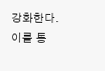강화한다. 이를 통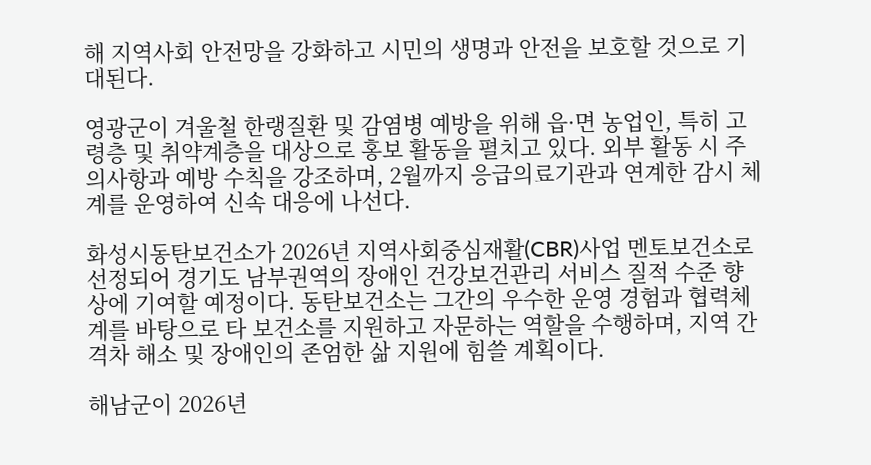해 지역사회 안전망을 강화하고 시민의 생명과 안전을 보호할 것으로 기대된다.

영광군이 겨울철 한랭질환 및 감염병 예방을 위해 읍·면 농업인, 특히 고령층 및 취약계층을 대상으로 홍보 활동을 펼치고 있다. 외부 활동 시 주의사항과 예방 수칙을 강조하며, 2월까지 응급의료기관과 연계한 감시 체계를 운영하여 신속 대응에 나선다.

화성시동탄보건소가 2026년 지역사회중심재활(CBR)사업 멘토보건소로 선정되어 경기도 남부권역의 장애인 건강보건관리 서비스 질적 수준 향상에 기여할 예정이다. 동탄보건소는 그간의 우수한 운영 경험과 협력체계를 바탕으로 타 보건소를 지원하고 자문하는 역할을 수행하며, 지역 간 격차 해소 및 장애인의 존엄한 삶 지원에 힘쓸 계획이다.

해남군이 2026년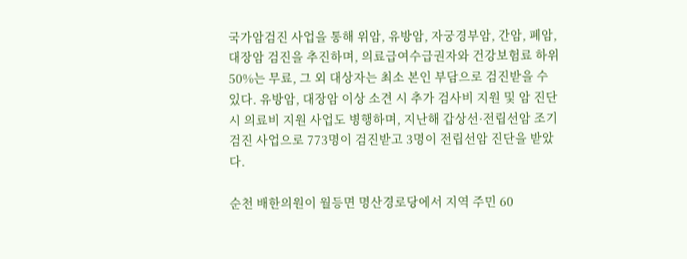국가암검진 사업을 통해 위암, 유방암, 자궁경부암, 간암, 폐암, 대장암 검진을 추진하며, 의료급여수급권자와 건강보험료 하위 50%는 무료, 그 외 대상자는 최소 본인 부담으로 검진받을 수 있다. 유방암, 대장암 이상 소견 시 추가 검사비 지원 및 암 진단 시 의료비 지원 사업도 병행하며, 지난해 갑상선·전립선암 조기 검진 사업으로 773명이 검진받고 3명이 전립선암 진단을 받았다.

순천 배한의원이 월등면 명산경로당에서 지역 주민 60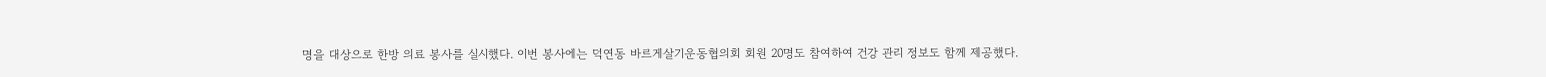명을 대상으로 한방 의료 봉사를 실시했다. 이번 봉사에는 덕연동 바르게살기운동협의회 회원 20명도 참여하여 건강 관리 정보도 함께 제공했다.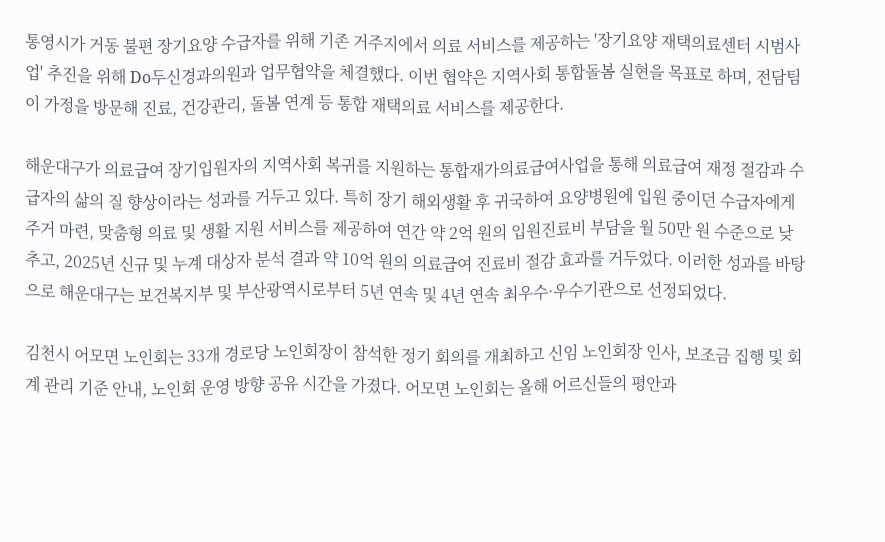통영시가 거동 불편 장기요양 수급자를 위해 기존 거주지에서 의료 서비스를 제공하는 '장기요양 재택의료센터 시범사업' 추진을 위해 Do두신경과의원과 업무협약을 체결했다. 이번 협약은 지역사회 통합돌봄 실현을 목표로 하며, 전담팀이 가정을 방문해 진료, 건강관리, 돌봄 연계 등 통합 재택의료 서비스를 제공한다.

해운대구가 의료급여 장기입원자의 지역사회 복귀를 지원하는 통합재가의료급여사업을 통해 의료급여 재정 절감과 수급자의 삶의 질 향상이라는 성과를 거두고 있다. 특히 장기 해외생활 후 귀국하여 요양병원에 입원 중이던 수급자에게 주거 마련, 맞춤형 의료 및 생활 지원 서비스를 제공하여 연간 약 2억 원의 입원진료비 부담을 월 50만 원 수준으로 낮추고, 2025년 신규 및 누계 대상자 분석 결과 약 10억 원의 의료급여 진료비 절감 효과를 거두었다. 이러한 성과를 바탕으로 해운대구는 보건복지부 및 부산광역시로부터 5년 연속 및 4년 연속 최우수·우수기관으로 선정되었다.

김천시 어모면 노인회는 33개 경로당 노인회장이 참석한 정기 회의를 개최하고 신임 노인회장 인사, 보조금 집행 및 회계 관리 기준 안내, 노인회 운영 방향 공유 시간을 가졌다. 어모면 노인회는 올해 어르신들의 평안과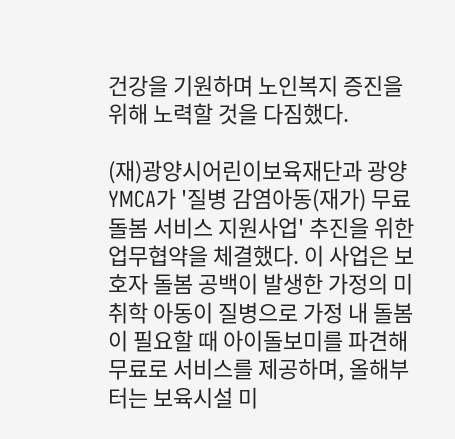건강을 기원하며 노인복지 증진을 위해 노력할 것을 다짐했다.

(재)광양시어린이보육재단과 광양YMCA가 '질병 감염아동(재가) 무료돌봄 서비스 지원사업' 추진을 위한 업무협약을 체결했다. 이 사업은 보호자 돌봄 공백이 발생한 가정의 미취학 아동이 질병으로 가정 내 돌봄이 필요할 때 아이돌보미를 파견해 무료로 서비스를 제공하며, 올해부터는 보육시설 미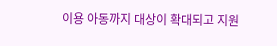이용 아동까지 대상이 확대되고 지원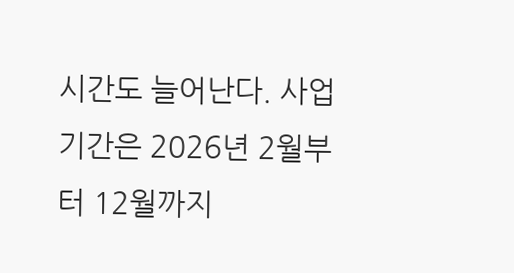시간도 늘어난다. 사업 기간은 2026년 2월부터 12월까지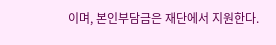이며, 본인부담금은 재단에서 지원한다.